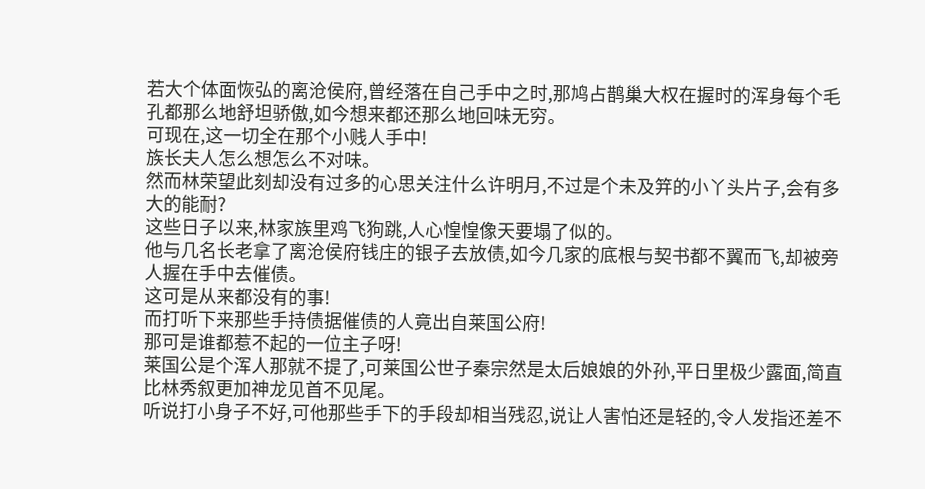若大个体面恢弘的离沧侯府,曾经落在自己手中之时,那鸠占鹊巢大权在握时的浑身每个毛孔都那么地舒坦骄傲,如今想来都还那么地回味无穷。
可现在,这一切全在那个小贱人手中!
族长夫人怎么想怎么不对味。
然而林荣望此刻却没有过多的心思关注什么许明月,不过是个未及笄的小丫头片子,会有多大的能耐?
这些日子以来,林家族里鸡飞狗跳,人心惶惶像天要塌了似的。
他与几名长老拿了离沧侯府钱庄的银子去放债,如今几家的底根与契书都不翼而飞,却被旁人握在手中去催债。
这可是从来都没有的事!
而打听下来那些手持债据催债的人竟出自莱国公府!
那可是谁都惹不起的一位主子呀!
莱国公是个浑人那就不提了,可莱国公世子秦宗然是太后娘娘的外孙,平日里极少露面,简直比林秀叙更加神龙见首不见尾。
听说打小身子不好,可他那些手下的手段却相当残忍,说让人害怕还是轻的,令人发指还差不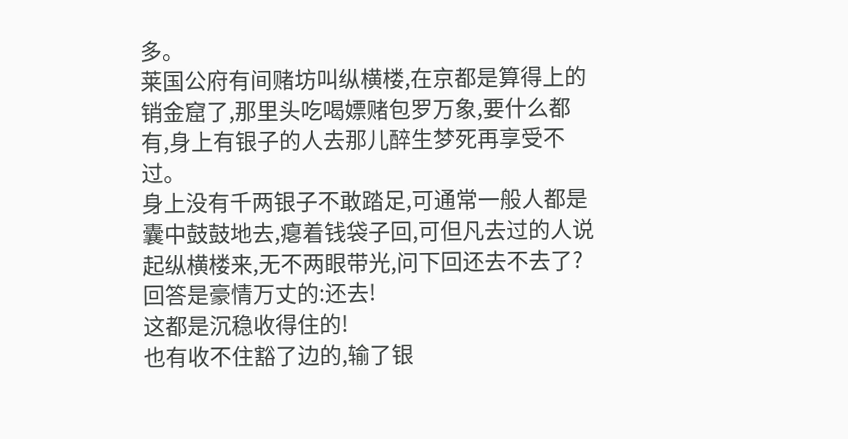多。
莱国公府有间赌坊叫纵横楼,在京都是算得上的销金窟了,那里头吃喝嫖赌包罗万象,要什么都有,身上有银子的人去那儿醉生梦死再享受不过。
身上没有千两银子不敢踏足,可通常一般人都是囊中鼓鼓地去,瘪着钱袋子回,可但凡去过的人说起纵横楼来,无不两眼带光,问下回还去不去了?回答是豪情万丈的:还去!
这都是沉稳收得住的!
也有收不住豁了边的,输了银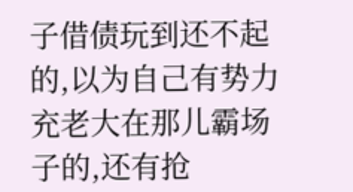子借债玩到还不起的,以为自己有势力充老大在那儿霸场子的,还有抢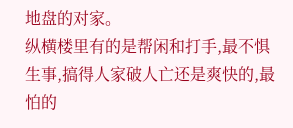地盘的对家。
纵横楼里有的是帮闲和打手,最不惧生事,搞得人家破人亡还是爽快的,最怕的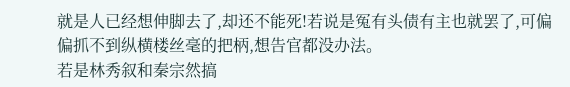就是人已经想伸脚去了,却还不能死!若说是冤有头债有主也就罢了,可偏偏抓不到纵横楼丝毫的把柄,想告官都没办法。
若是林秀叙和秦宗然搞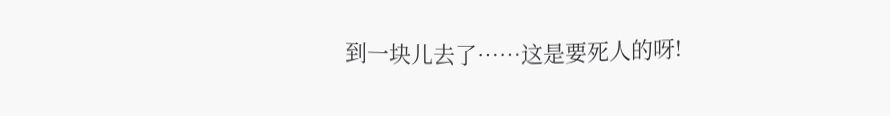到一块儿去了……这是要死人的呀!